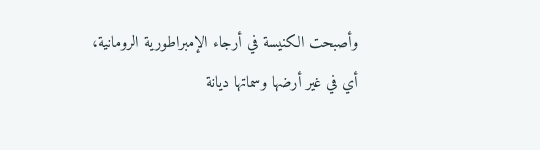وأصبحت الكنيسة في أرجاء الإمبراطورية الرومانية، أي في غير أرضها وسماتها ديانة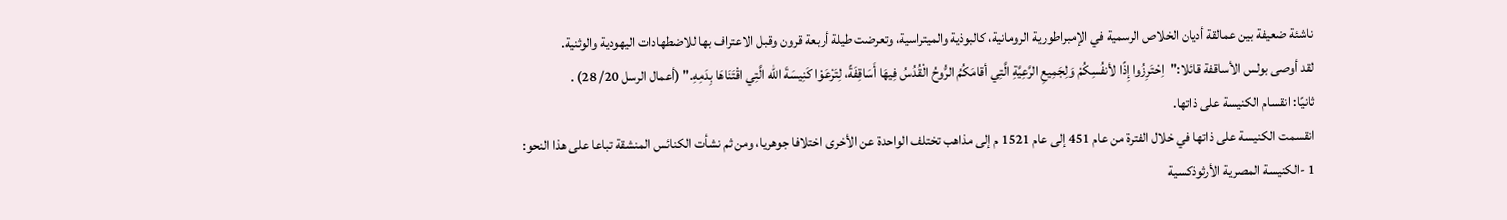ناشئة ضعيفة بين عمالقة أديان الخلاص الرسمية في الإمبراطورية الرومانية، كالبوذية والميتراسية، وتعرضت طيلة أربعة قرون وقبل الاعتراف بها للاضطهادات اليهودية والوثنية.
لقد أوصى بولس الأساقفة قائلا:"اِحْتَرِزُوا إِذًا لأنفُسِكُمْ وَلِجَمِيعِ الرَّعِيَّةِ الَّتِي أقامَكُمُ الرُّوحُ الْقُدُسُ فِيهَا أَسَاقِفَةً، لِتَرْعَوْا كَنِيسَةَ الله الَّتِي اقْتَنَاهَا بِدَمِهِ." (أعمال الرسل 20/ 28) .
ثانيًا: انقسام الكنيسة على ذاتها.
انقسمت الكنيسة على ذاتها في خلال الفترة من عام 451 إلى عام 1521 م إلى مذاهب تختلف الواحدة عن الأخرى اختلافا جوهريا، ومن ثم نشأت الكنائس المنشقة تباعا على هذا النحو:
1 -الكنيسة المصرية الأرثوذكسية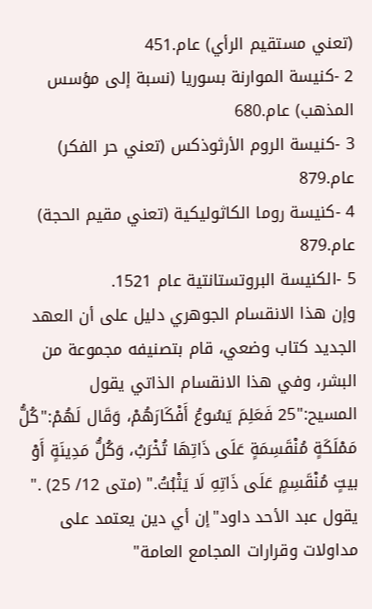(تعني مستقيم الرأي) عام.451
2 -كنيسة الموارنة بسوريا (نسبة إلى مؤسس المذهب) عام.680
3 -كنيسة الروم الأرثوذكس (تعني حر الفكر) عام.879
4 -كنيسة روما الكاثوليكية (تعني مقيم الحجة) عام.879
5 -الكنيسة البروتستانتية عام 1521.
وإن هذا الانقسام الجوهري دليل على أن العهد الجديد كتاب وضعي، قام بتصنيفه مجموعة من البشر، وفي هذا الانقسام الذاتي يقول المسيح:"25 فَعَلِمَ يَسُوعُ أَفْكَارَهُمْ، وَقَال لَهُمْ:"كُلُّ مَمْلَكَةٍ مُنْقَسِمَةٍ عَلَى ذَاتِهَا تُخْرَبُ، وَكُلُّ مَدِينَةٍ أَوْ بيتٍ مُنْقَسِمٍ عَلَى ذَاتِهِ لَا يَثْبُتُ." (متى 12/ 25) ."
يقول عبد الأحد داود"إن أي دين يعتمد على مداولات وقرارات المجامع العامة"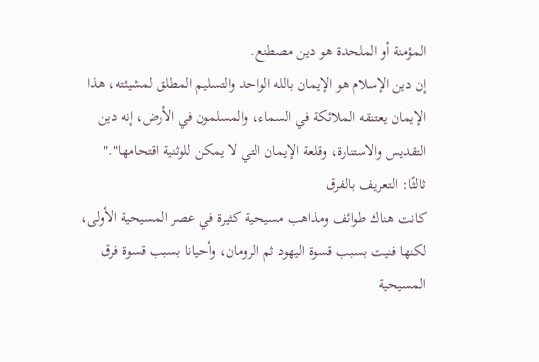المؤمنة أو الملحدة هو دين مصطنع.
إن دين الإسلام هو الإيمان بالله الواحد والتسليم المطلق لمشيئته، هذا الإيمان يعتنقه الملائكة في السماء، والمسلمون في الأرض، إنه دين التقديس والاستنارة، وقلعة الإيمان التي لا يمكن للوثنية اقتحامها"."
ثالثًا: التعريف بالفرق
كانت هناك طوائف ومذاهب مسيحية كثيرة في عصر المسيحية الأولى، لكنها فنيت بسبب قسوة اليهود ثم الرومان، وأحيانا بسبب قسوة فرق المسيحية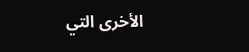الأخرى التي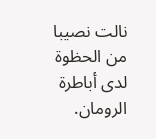نالت نصيبا من الحظوة لدى أباطرة الرومان.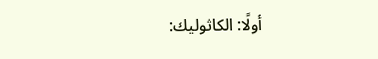أولًا: الكاثوليك: